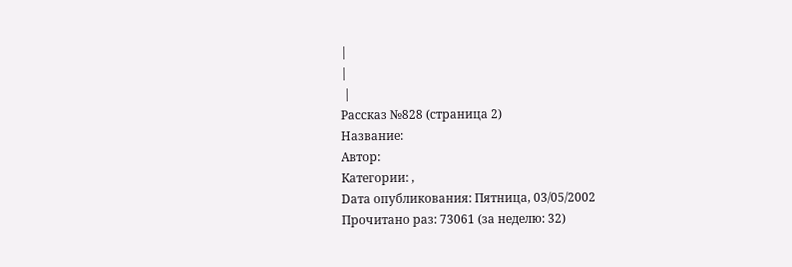|
|
 |
Рассказ №828 (страница 2)
Название:
Автор:
Категории: ,
Dата опубликования: Пятница, 03/05/2002
Прочитано раз: 73061 (за неделю: 32)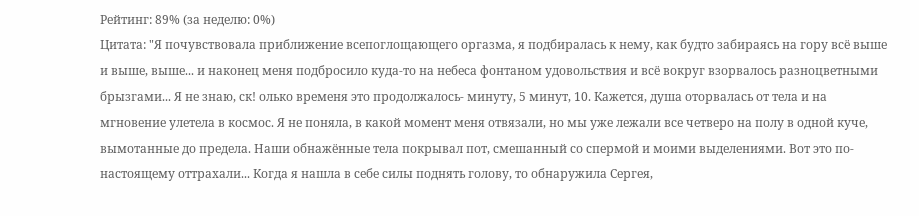Рейтинг: 89% (за неделю: 0%)
Цитата: "Я почувствовала приближение всепоглощающего оргазма, я подбиралась к нему, как будто забираясь на гору всё выше и выше, выше... и наконец меня подбросило куда-то на небеса фонтаном удовольствия и всё вокруг взорвалось разноцветными брызгами... Я не знаю, ск! олько временя это продолжалось- минуту, 5 минут, 10. Кажется, душа оторвалась от тела и на мгновение улетела в космос. Я не поняла, в какой момент меня отвязали, но мы уже лежали все четверо на полу в одной куче, вымотанные до предела. Наши обнажённые тела покрывал пот, смешанный со спермой и моими выделениями. Вот это по-настоящему оттрахали... Когда я нашла в себе силы поднять голову, то обнаружила Сергея,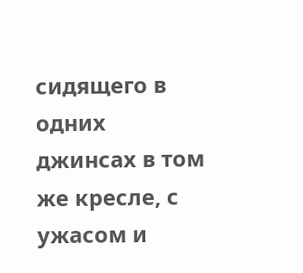сидящего в одних джинсах в том же кресле, с ужасом и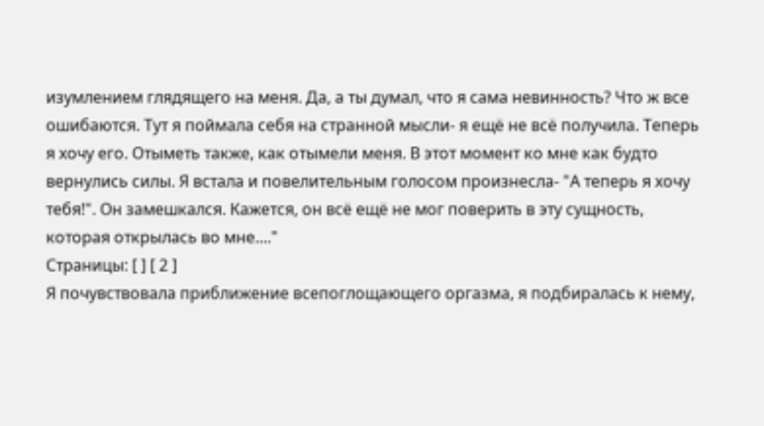изумлением глядящего на меня. Да, а ты думал, что я сама невинность? Что ж все ошибаются. Тут я поймала себя на странной мысли- я ещё не всё получила. Теперь я хочу его. Отыметь также, как отымели меня. В этот момент ко мне как будто вернулись силы. Я встала и повелительным голосом произнесла- "А теперь я хочу тебя!". Он замешкался. Кажется, он всё ещё не мог поверить в эту сущность, которая открылась во мне...."
Страницы: [ ] [ 2 ]
Я почувствовала приближение всепоглощающего оргазма, я подбиралась к нему,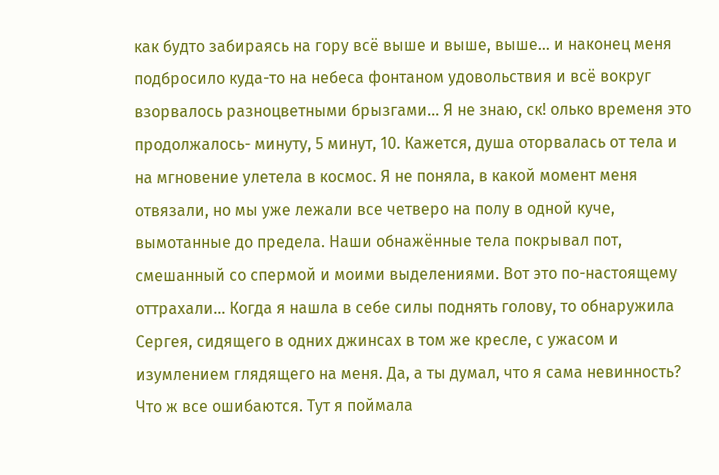как будто забираясь на гору всё выше и выше, выше... и наконец меня подбросило куда-то на небеса фонтаном удовольствия и всё вокруг взорвалось разноцветными брызгами... Я не знаю, ск! олько временя это продолжалось- минуту, 5 минут, 10. Кажется, душа оторвалась от тела и на мгновение улетела в космос. Я не поняла, в какой момент меня отвязали, но мы уже лежали все четверо на полу в одной куче, вымотанные до предела. Наши обнажённые тела покрывал пот, смешанный со спермой и моими выделениями. Вот это по-настоящему оттрахали... Когда я нашла в себе силы поднять голову, то обнаружила Сергея, сидящего в одних джинсах в том же кресле, с ужасом и изумлением глядящего на меня. Да, а ты думал, что я сама невинность? Что ж все ошибаются. Тут я поймала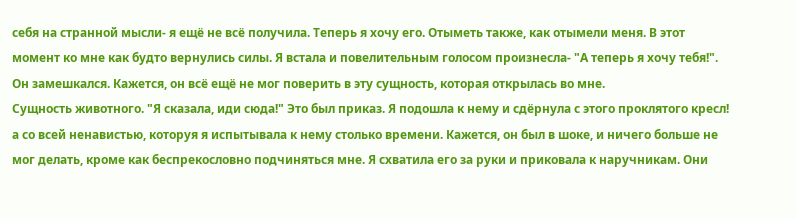себя на странной мысли- я ещё не всё получила. Теперь я хочу его. Отыметь также, как отымели меня. В этот момент ко мне как будто вернулись силы. Я встала и повелительным голосом произнесла- "А теперь я хочу тебя!". Он замешкался. Кажется, он всё ещё не мог поверить в эту сущность, которая открылась во мне.
Сущность животного. "Я сказала, иди сюда!" Это был приказ. Я подошла к нему и сдёрнула с этого проклятого кресл! а со всей ненавистью, которуя я испытывала к нему столько времени. Кажется, он был в шоке, и ничего больше не мог делать, кроме как беспрекословно подчиняться мне. Я схватила его за руки и приковала к наручникам. Они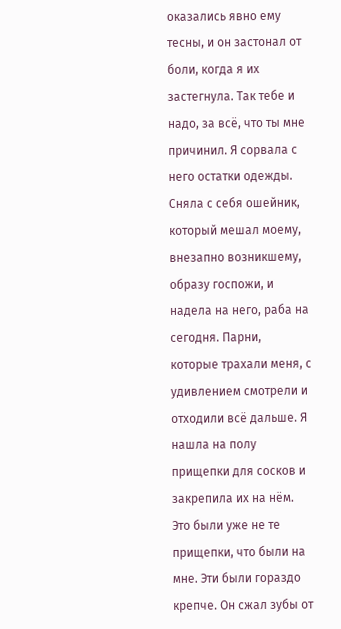оказались явно ему тесны, и он застонал от боли, когда я их застегнула. Так тебе и надо, за всё, что ты мне причинил. Я сорвала с него остатки одежды. Сняла с себя ошейник, который мешал моему, внезапно возникшему, образу госпожи, и надела на него, раба на сегодня. Парни, которые трахали меня, с удивлением смотрели и отходили всё дальше. Я нашла на полу прищепки для сосков и закрепила их на нём. Это были уже не те прищепки, что были на мне. Эти были гораздо крепче. Он сжал зубы от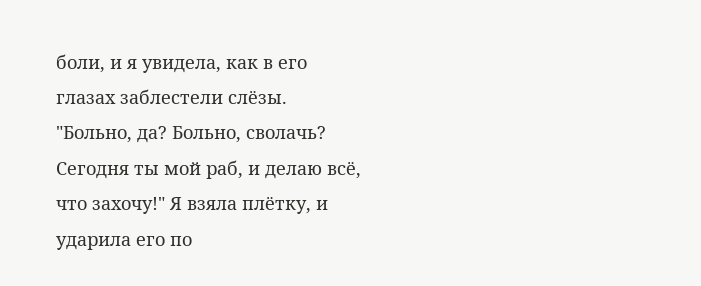боли, и я увидела, как в его глазах заблестели слёзы. "Больно, да? Больно, сволачь? Сегодня ты мой раб, и делаю всё, что захочу!" Я взяла плётку, и ударила его по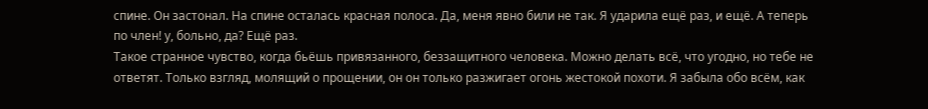спине. Он застонал. На спине осталась красная полоса. Да, меня явно били не так. Я ударила ещё раз, и ещё. А теперь по член! у, больно, да? Ещё раз.
Такое странное чувство, когда бьёшь привязанного, беззащитного человека. Можно делать всё, что угодно, но тебе не ответят. Только взгляд, молящий о прощении, он он только разжигает огонь жестокой похоти. Я забыла обо всём, как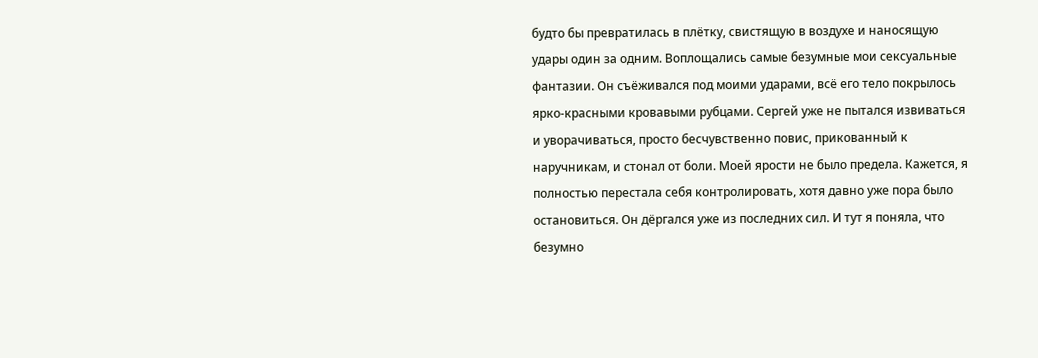будто бы превратилась в плётку, свистящую в воздухе и наносящую удары один за одним. Воплощались самые безумные мои сексуальные фантазии. Он съёживался под моими ударами, всё его тело покрылось ярко-красными кровавыми рубцами. Сергей уже не пытался извиваться и уворачиваться, просто бесчувственно повис, прикованный к наручникам, и стонал от боли. Моей ярости не было предела. Кажется, я полностью перестала себя контролировать, хотя давно уже пора было остановиться. Он дёргался уже из последних сил. И тут я поняла, что безумно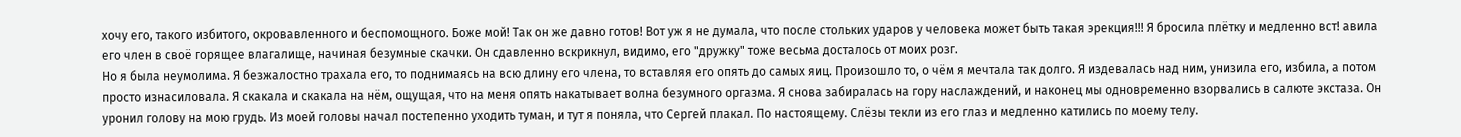хочу его, такого избитого, окровавленного и беспомощного. Боже мой! Так он же давно готов! Вот уж я не думала, что после стольких ударов у человека может быть такая эрекция!!! Я бросила плётку и медленно вст! авила его член в своё горящее влагалище, начиная безумные скачки. Он сдавленно вскрикнул, видимо, его "дружку" тоже весьма досталось от моих розг.
Но я была неумолима. Я безжалостно трахала его, то поднимаясь на всю длину его члена, то вставляя его опять до самых яиц. Произошло то, о чём я мечтала так долго. Я издевалась над ним, унизила его, избила, а потом просто изнасиловала. Я скакала и скакала на нём, ощущая, что на меня опять накатывает волна безумного оргазма. Я снова забиралась на гору наслаждений, и наконец мы одновременно взорвались в салюте экстаза. Он уронил голову на мою грудь. Из моей головы начал постепенно уходить туман, и тут я поняла, что Сергей плакал. По настоящему. Слёзы текли из его глаз и медленно катились по моему телу.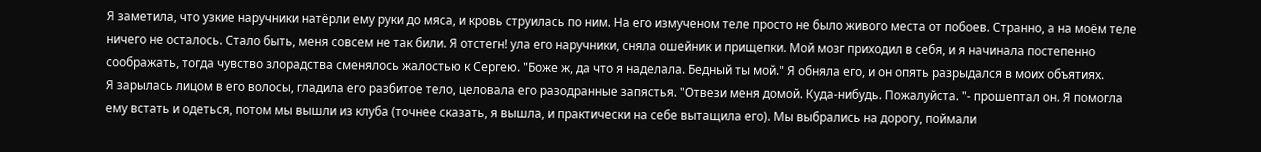Я заметила, что узкие наручники натёрли ему руки до мяса, и кровь струилась по ним. На его измученом теле просто не было живого места от побоев. Странно, а на моём теле ничего не осталось. Стало быть, меня совсем не так били. Я отстегн! ула его наручники, сняла ошейник и прищепки. Мой мозг приходил в себя, и я начинала постепенно соображать, тогда чувство злорадства сменялось жалостью к Сергею. "Боже ж, да что я наделала. Бедный ты мой." Я обняла его, и он опять разрыдался в моих объятиях.
Я зарылась лицом в его волосы, гладила его разбитое тело, целовала его разодранные запястья. "Отвези меня домой. Куда-нибудь. Пожалуйста. "- прошептал он. Я помогла ему встать и одеться, потом мы вышли из клуба (точнее сказать, я вышла, и практически на себе вытащила его). Мы выбрались на дорогу, поймали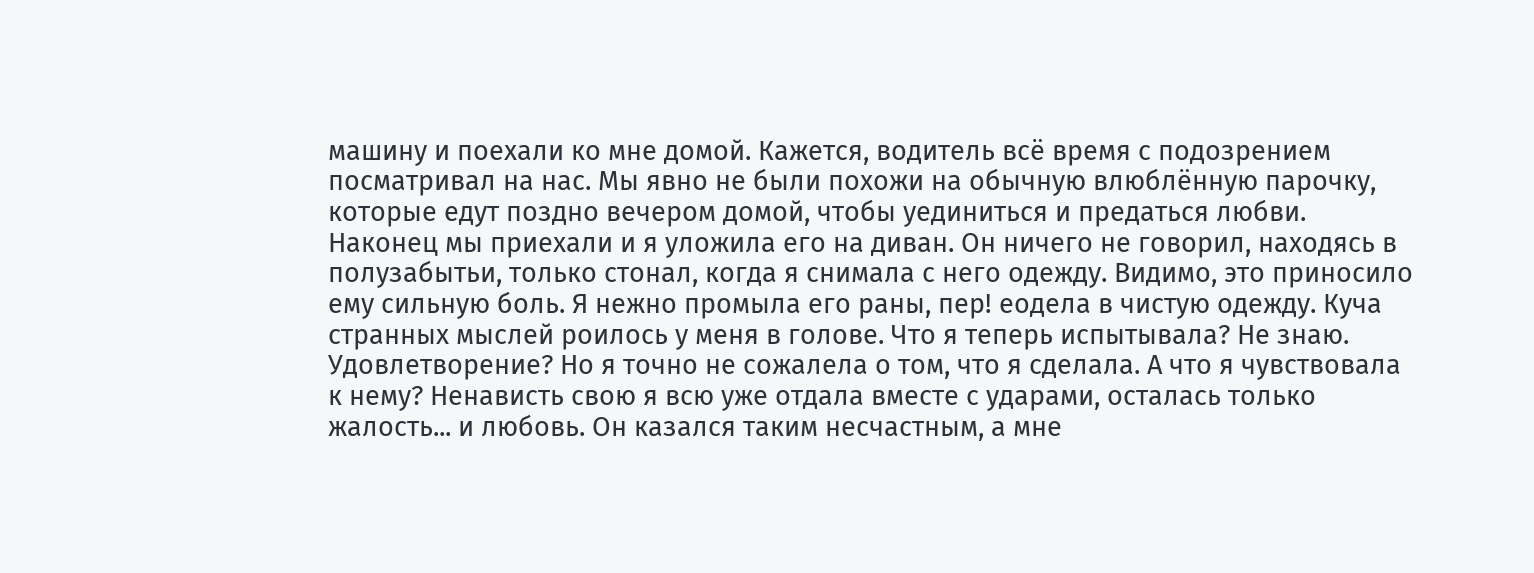машину и поехали ко мне домой. Кажется, водитель всё время с подозрением посматривал на нас. Мы явно не были похожи на обычную влюблённую парочку, которые едут поздно вечером домой, чтобы уединиться и предаться любви. Наконец мы приехали и я уложила его на диван. Он ничего не говорил, находясь в полузабытьи, только стонал, когда я снимала с него одежду. Видимо, это приносило ему сильную боль. Я нежно промыла его раны, пер! еодела в чистую одежду. Куча странных мыслей роилось у меня в голове. Что я теперь испытывала? Не знаю. Удовлетворение? Но я точно не сожалела о том, что я сделала. А что я чувствовала к нему? Ненависть свою я всю уже отдала вместе с ударами, осталась только жалость... и любовь. Он казался таким несчастным, а мне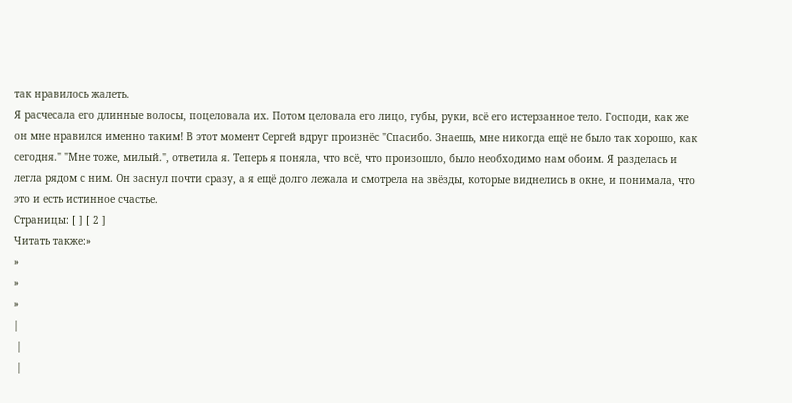так нравилось жалеть.
Я расчесала его длинные волосы, поцеловала их. Потом целовала его лицо, губы, руки, всё его истерзанное тело. Господи, как же он мне нравился именно таким! В этот момент Сергей вдруг произнёс "Спасибо. Знаешь, мне никогда ещё не было так хорошо, как сегодня." "Мне тоже, милый.", ответила я. Теперь я поняла, что всё, что произошло, было необходимо нам обоим. Я разделась и легла рядом с ним. Он заснул почти сразу, а я ещё долго лежала и смотрела на звёзды, которые виднелись в окне, и понимала, что это и есть истинное счастье.
Страницы: [ ] [ 2 ]
Читать также:»
»
»
»
|
 |
 |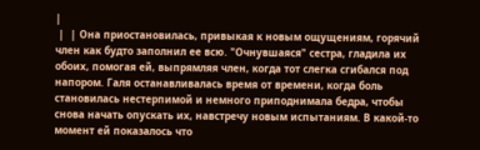|
 |  | Она приостановилась, привыкая к новым ощущениям, горячий член как будто заполнил ее всю. "Очнувшаяся" сестра, гладила их обоих, помогая ей, выпрямляя член, когда тот слегка сгибался под напором. Галя останавливалась время от времени, когда боль становилась нестерпимой и немного приподнимала бедра, чтобы снова начать опускать их, навстречу новым испытаниям. В какой-то момент ей показалось что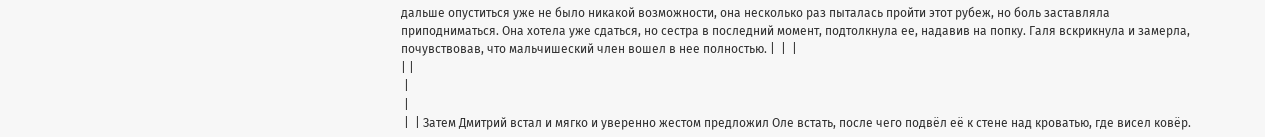дальше опуститься уже не было никакой возможности, она несколько раз пыталась пройти этот рубеж, но боль заставляла приподниматься. Она хотела уже сдаться, но сестра в последний момент, подтолкнула ее, надавив на попку. Галя вскрикнула и замерла, почувствовав, что мальчишеский член вошел в нее полностью. |  |  |
| |
 |
 |
 |  | Затем Дмитрий встал и мягко и уверенно жестом предложил Оле встать, после чего подвёл её к стене над кроватью, где висел ковёр.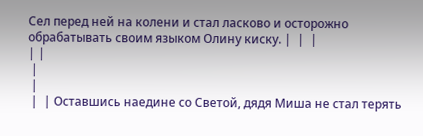Сел перед ней на колени и стал ласково и осторожно обрабатывать своим языком Олину киску. |  |  |
| |
 |
 |
 |  | Оставшись наедине со Светой, дядя Миша не стал терять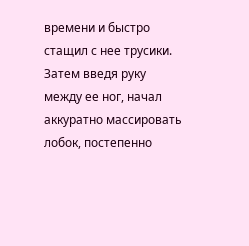времени и быстро стащил с нее трусики. Затем введя руку между ее ног, начал аккуратно массировать лобок, постепенно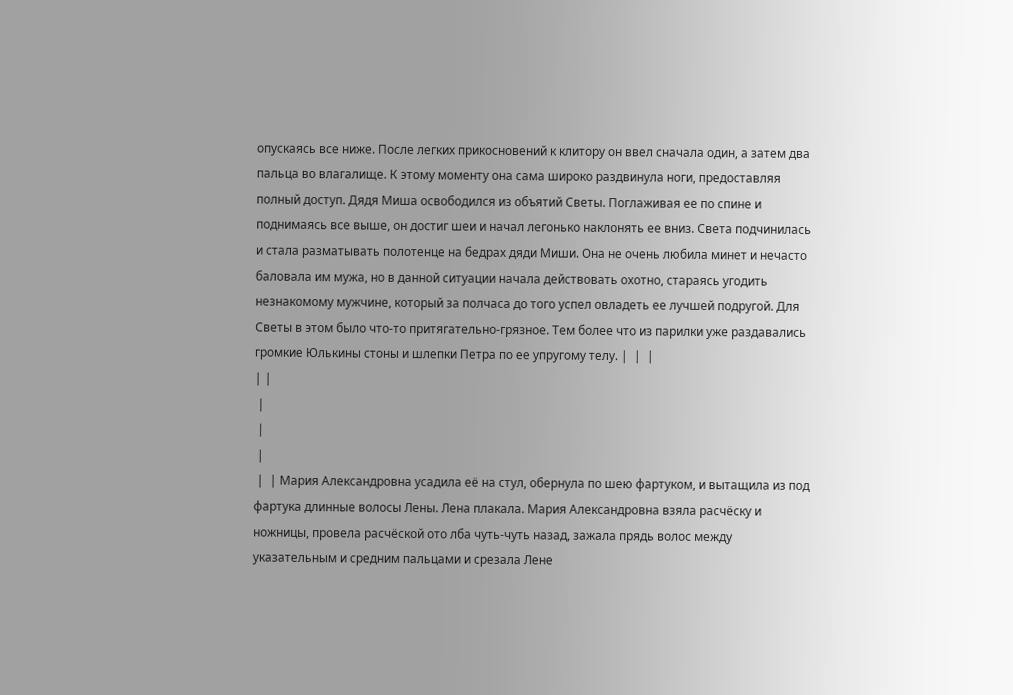опускаясь все ниже. После легких прикосновений к клитору он ввел сначала один, а затем два пальца во влагалище. К этому моменту она сама широко раздвинула ноги, предоставляя полный доступ. Дядя Миша освободился из объятий Светы. Поглаживая ее по спине и поднимаясь все выше, он достиг шеи и начал легонько наклонять ее вниз. Света подчинилась и стала разматывать полотенце на бедрах дяди Миши. Она не очень любила минет и нечасто баловала им мужа, но в данной ситуации начала действовать охотно, стараясь угодить незнакомому мужчине, который за полчаса до того успел овладеть ее лучшей подругой. Для Светы в этом было что-то притягательно-грязное. Тем более что из парилки уже раздавались громкие Юлькины стоны и шлепки Петра по ее упругому телу. |  |  |
| |
 |
 |
 |
 |  | Мария Александровна усадила её на стул, обернула по шею фартуком, и вытащила из под фартука длинные волосы Лены. Лена плакала. Мария Александровна взяла расчёску и ножницы, провела расчёской ото лба чуть-чуть назад, зажала прядь волос между указательным и средним пальцами и срезала Лене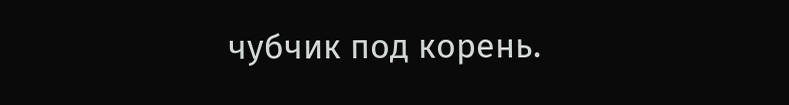чубчик под корень.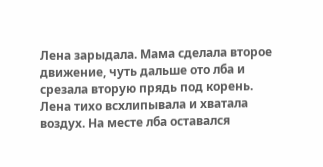Лена зарыдала. Мама сделала второе движение, чуть дальше ото лба и срезала вторую прядь под корень. Лена тихо всхлипывала и хватала воздух. На месте лба оставался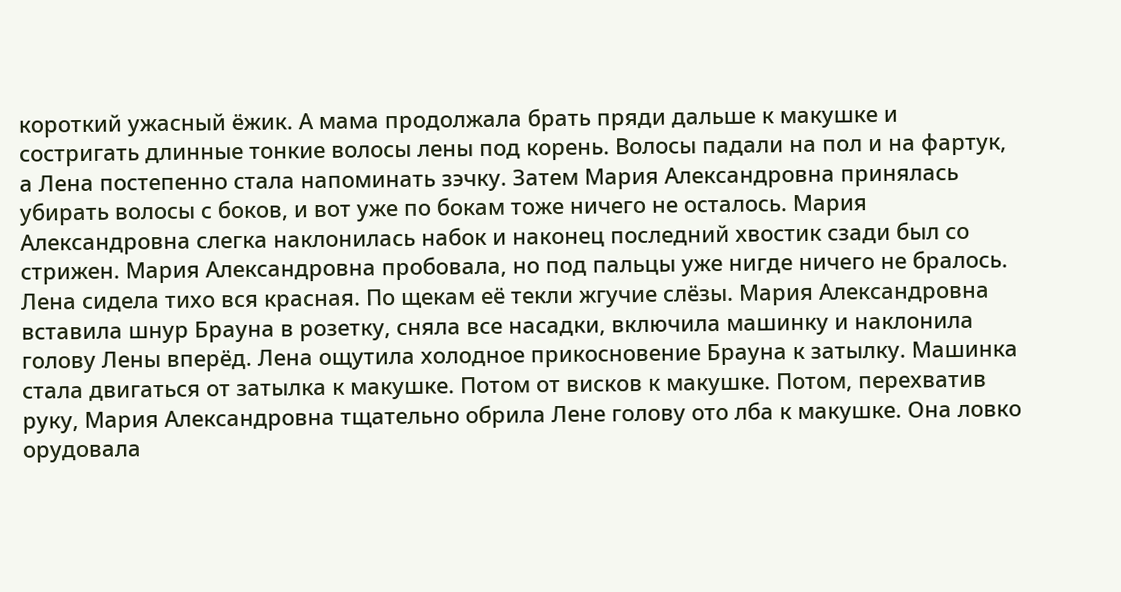короткий ужасный ёжик. А мама продолжала брать пряди дальше к макушке и состригать длинные тонкие волосы лены под корень. Волосы падали на пол и на фартук, а Лена постепенно стала напоминать зэчку. Затем Мария Александровна принялась убирать волосы с боков, и вот уже по бокам тоже ничего не осталось. Мария Александровна слегка наклонилась набок и наконец последний хвостик сзади был со стрижен. Мария Александровна пробовала, но под пальцы уже нигде ничего не бралось. Лена сидела тихо вся красная. По щекам её текли жгучие слёзы. Мария Александровна вставила шнур Брауна в розетку, сняла все насадки, включила машинку и наклонила голову Лены вперёд. Лена ощутила холодное прикосновение Брауна к затылку. Машинка стала двигаться от затылка к макушке. Потом от висков к макушке. Потом, перехватив руку, Мария Александровна тщательно обрила Лене голову ото лба к макушке. Она ловко орудовала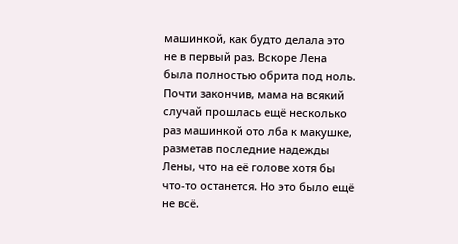машинкой, как будто делала это не в первый раз. Вскоре Лена была полностью обрита под ноль. Почти закончив, мама на всякий случай прошлась ещё несколько раз машинкой ото лба к макушке, разметав последние надежды Лены, что на её голове хотя бы что-то останется. Но это было ещё не всё.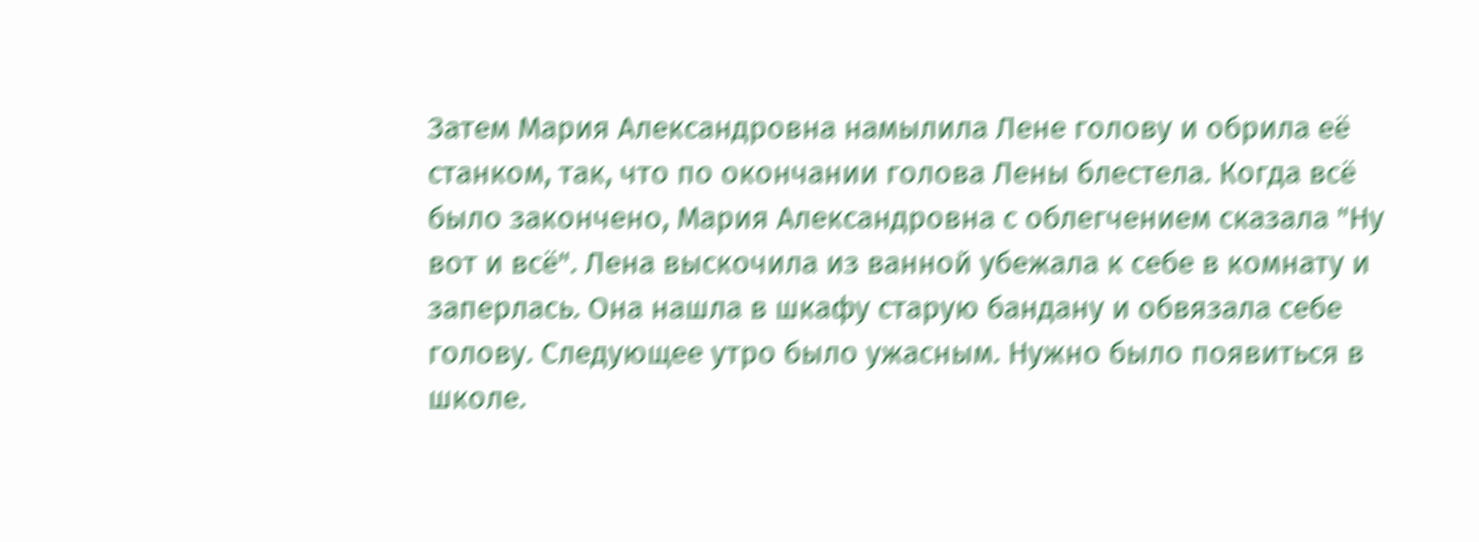Затем Мария Александровна намылила Лене голову и обрила её станком, так, что по окончании голова Лены блестела. Когда всё было закончено, Мария Александровна с облегчением сказала "Ну вот и всё". Лена выскочила из ванной убежала к себе в комнату и заперлась. Она нашла в шкафу старую бандану и обвязала себе голову. Следующее утро было ужасным. Нужно было появиться в школе.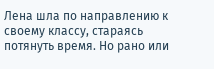Лена шла по направлению к своему классу, стараясь потянуть время. Но рано или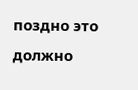поздно это должно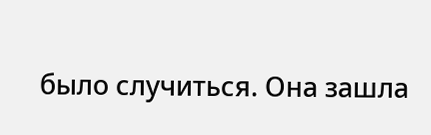было случиться. Она зашла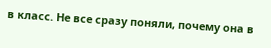в класс. Не все сразу поняли, почему она в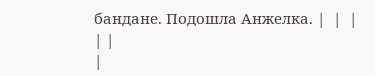бандане. Подошла Анжелка. |  |  |
| |
|